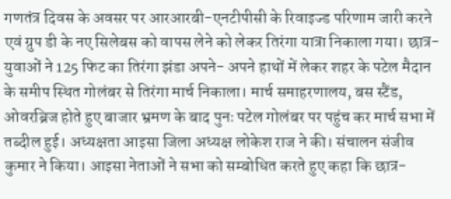गणतंत्र दिवस के अवसर पर आरआरबी-एनटीपीसी के रिवाइज्ड परिणाम जारी करने एवं ग्रुप डी के नए सिलेबस को वापस लेने को लेकर तिरंगा यात्रा निकाला गया। छात्र- युवाओं ने 125 फिट का तिरंगा झंडा अपने- अपने हाथों में लेकर शहर के पटेल मैदान के समीप स्थित गोलंबर से तिरंगा मार्च निकाला। मार्च समाहरणालय, बस स्टैंड, ओवरब्रिज होते हुए बाजार भ्रमण के बाद पुनः पटेल गोलंबर पर पहुंच कर मार्च सभा में तब्दील हुई। अध्यक्षता आइसा जिला अध्यक्ष लोकेश राज ने की। संचालन संजीव कुमार ने किया। आइसा नेताओं ने सभा को सम्बोधित करते हुए कहा कि छात्र-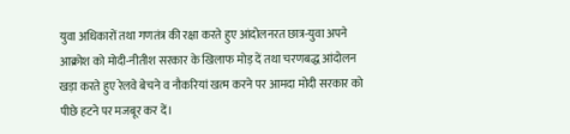युवा अधिकारों तथा गणतंत्र की रक्षा करते हुए आंदोलनरत छात्र-युवा अपने आक्रोश को मोदी-नीतीश सरकार के खिलाफ मोड़ दें तथा चरणबद्ध आंदोलन खड़ा करते हुए रेलवे बेचने व नौकरियां खत्म करने पर आमदा मोदी सरकार को पीछे हटने पर मजबूर कर दें।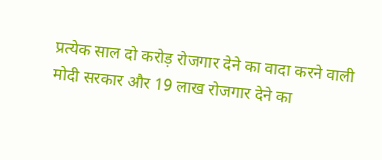प्रत्येक साल दो करोड़ रोजगार देने का वादा करने वाली मोदी सरकार और 19 लाख रोजगार देने का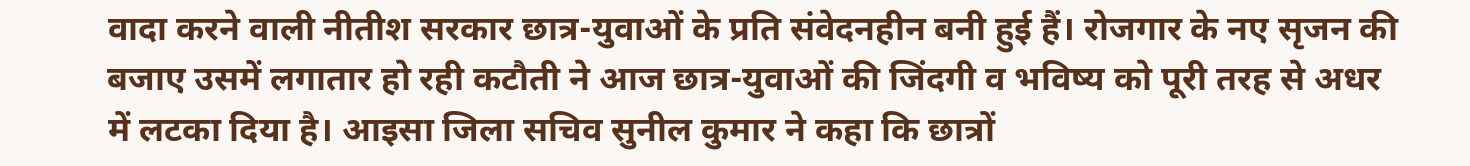वादा करने वाली नीतीश सरकार छात्र-युवाओं के प्रति संवेदनहीन बनी हुई हैं। रोजगार के नए सृजन की बजाए उसमें लगातार हो रही कटौती ने आज छात्र-युवाओं की जिंदगी व भविष्य को पूरी तरह से अधर में लटका दिया है। आइसा जिला सचिव सुनील कुमार ने कहा कि छात्रों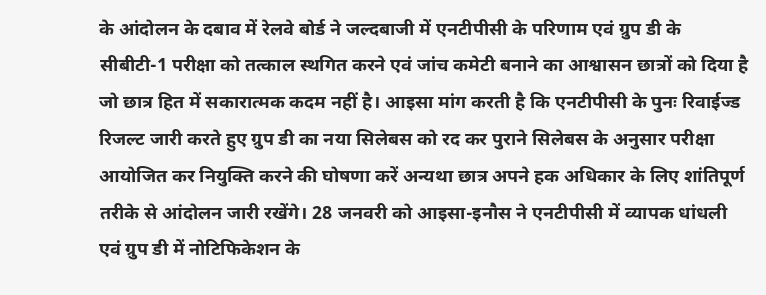के आंदोलन के दबाव में रेलवे बोर्ड ने जल्दबाजी में एनटीपीसी के परिणाम एवं ग्रुप डी के सीबीटी-1 परीक्षा को तत्काल स्थगित करने एवं जांच कमेटी बनाने का आश्वासन छात्रों को दिया है जो छात्र हित में सकारात्मक कदम नहीं है। आइसा मांग करती है कि एनटीपीसी के पुनः रिवाईज्ड रिजल्ट जारी करते हुए ग्रुप डी का नया सिलेबस को रद कर पुराने सिलेबस के अनुसार परीक्षा आयोजित कर नियुक्ति करने की घोषणा करें अन्यथा छात्र अपने हक अधिकार के लिए शांतिपूर्ण तरीके से आंदोलन जारी रखेंगे। 28 जनवरी को आइसा-इनौस ने एनटीपीसी में व्यापक धांधली एवं ग्रुप डी में नोटिफिकेशन के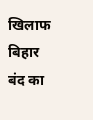खिलाफ बिहार बंद का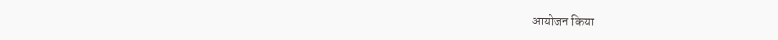आयोजन किया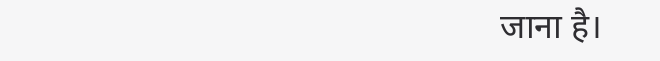जाना है।